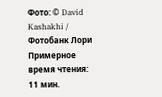Фото: © David Kashakhi / Фотобанк Лори
Примерное время чтения: 11 мин.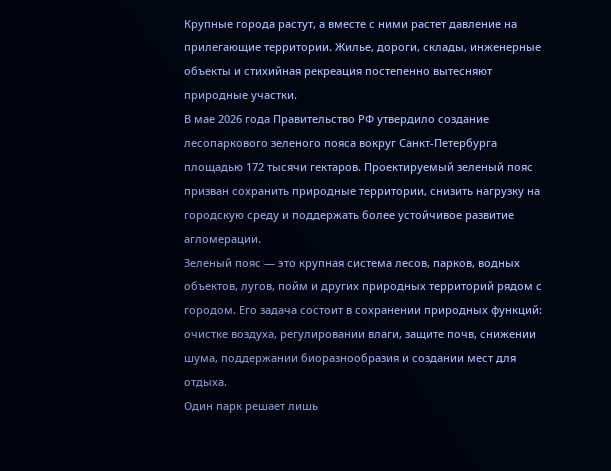Крупные города растут, а вместе с ними растет давление на прилегающие территории. Жилье, дороги, склады, инженерные объекты и стихийная рекреация постепенно вытесняют природные участки.
В мае 2026 года Правительство РФ утвердило создание лесопаркового зеленого пояса вокруг Санкт-Петербурга площадью 172 тысячи гектаров. Проектируемый зеленый пояс призван сохранить природные территории, снизить нагрузку на городскую среду и поддержать более устойчивое развитие агломерации.
Зеленый пояс — это крупная система лесов, парков, водных объектов, лугов, пойм и других природных территорий рядом с городом. Его задача состоит в сохранении природных функций: очистке воздуха, регулировании влаги, защите почв, снижении шума, поддержании биоразнообразия и создании мест для отдыха.
Один парк решает лишь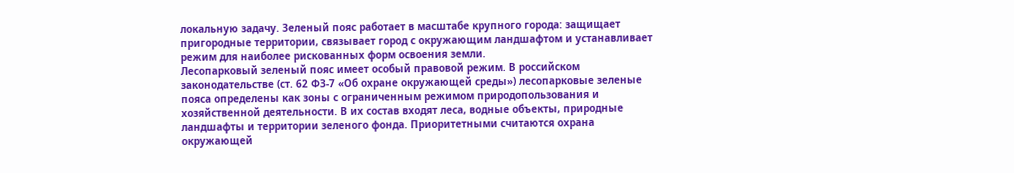локальную задачу. Зеленый пояс работает в масштабе крупного города: защищает пригородные территории, связывает город с окружающим ландшафтом и устанавливает режим для наиболее рискованных форм освоения земли.
Лесопарковый зеленый пояс имеет особый правовой режим. В российском законодательстве (ст. 62 ФЗ-7 «Об охране окружающей среды») лесопарковые зеленые пояса определены как зоны с ограниченным режимом природопользования и хозяйственной деятельности. В их состав входят леса, водные объекты, природные ландшафты и территории зеленого фонда. Приоритетными считаются охрана окружающей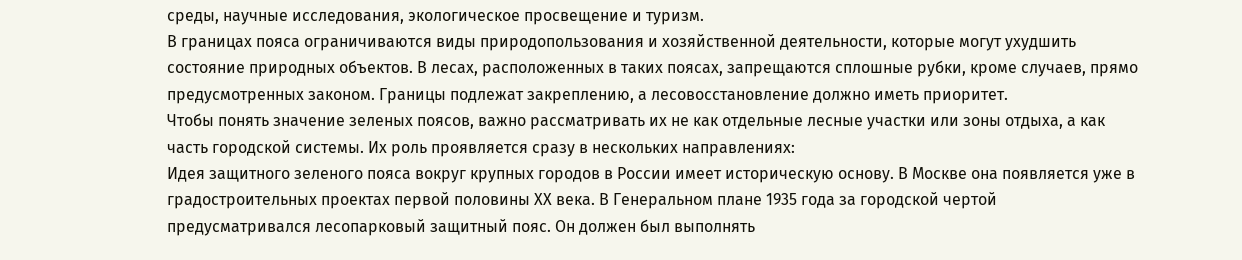среды, научные исследования, экологическое просвещение и туризм.
В границах пояса ограничиваются виды природопользования и хозяйственной деятельности, которые могут ухудшить состояние природных объектов. В лесах, расположенных в таких поясах, запрещаются сплошные рубки, кроме случаев, прямо предусмотренных законом. Границы подлежат закреплению, а лесовосстановление должно иметь приоритет.
Чтобы понять значение зеленых поясов, важно рассматривать их не как отдельные лесные участки или зоны отдыха, а как часть городской системы. Их роль проявляется сразу в нескольких направлениях:
Идея защитного зеленого пояса вокруг крупных городов в России имеет историческую основу. В Москве она появляется уже в градостроительных проектах первой половины XX века. В Генеральном плане 1935 года за городской чертой предусматривался лесопарковый защитный пояс. Он должен был выполнять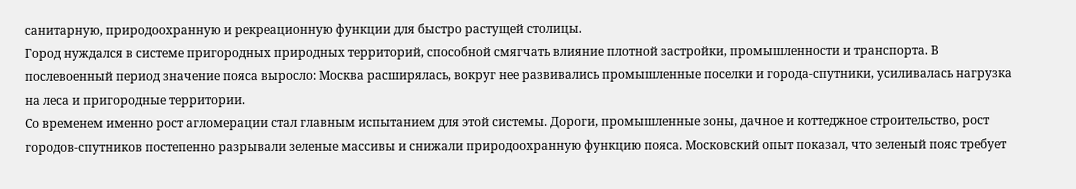санитарную, природоохранную и рекреационную функции для быстро растущей столицы.
Город нуждался в системе пригородных природных территорий, способной смягчать влияние плотной застройки, промышленности и транспорта. В послевоенный период значение пояса выросло: Москва расширялась, вокруг нее развивались промышленные поселки и города-спутники, усиливалась нагрузка на леса и пригородные территории.
Со временем именно рост агломерации стал главным испытанием для этой системы. Дороги, промышленные зоны, дачное и коттеджное строительство, рост городов-спутников постепенно разрывали зеленые массивы и снижали природоохранную функцию пояса. Московский опыт показал, что зеленый пояс требует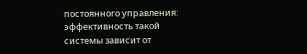постоянного управления: эффективность такой системы зависит от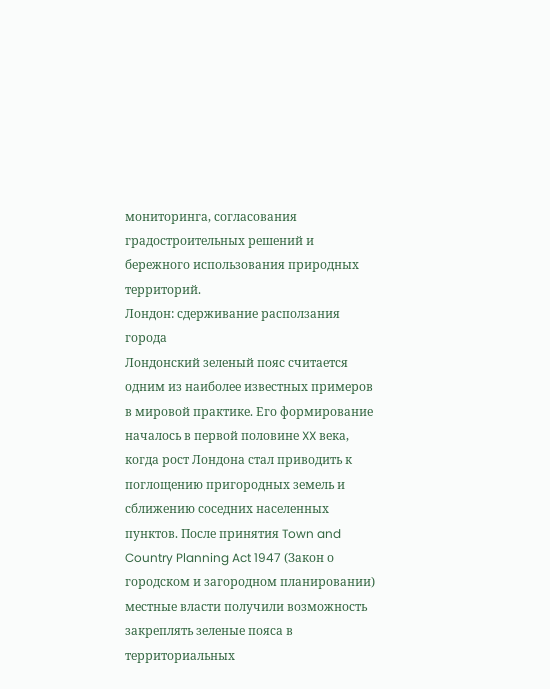мониторинга, согласования градостроительных решений и бережного использования природных территорий.
Лондон: сдерживание расползания города
Лондонский зеленый пояс считается одним из наиболее известных примеров в мировой практике. Его формирование началось в первой половине XX века, когда рост Лондона стал приводить к поглощению пригородных земель и сближению соседних населенных пунктов. После принятия Town and Country Planning Act 1947 (Закон о городском и загородном планировании) местные власти получили возможность закреплять зеленые пояса в территориальных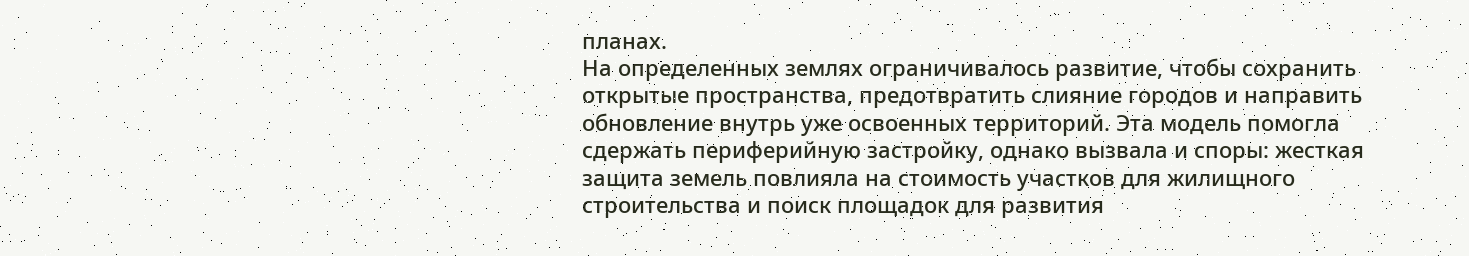планах.
На определенных землях ограничивалось развитие, чтобы сохранить открытые пространства, предотвратить слияние городов и направить обновление внутрь уже освоенных территорий. Эта модель помогла сдержать периферийную застройку, однако вызвала и споры: жесткая защита земель повлияла на стоимость участков для жилищного строительства и поиск площадок для развития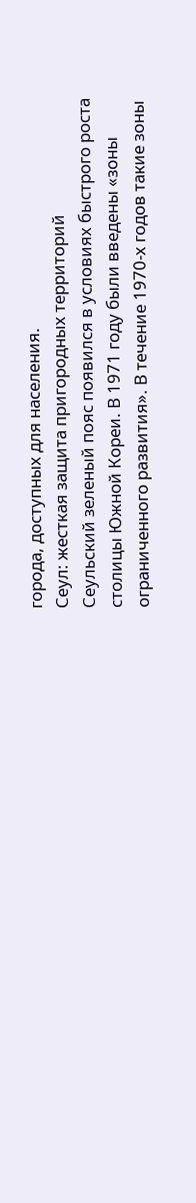города, доступных для населения.
Сеул: жесткая защита пригородных территорий
Сеульский зеленый пояс появился в условиях быстрого роста столицы Южной Кореи. В 1971 году были введены «зоны ограниченного развития». В течение 1970-х годов такие зоны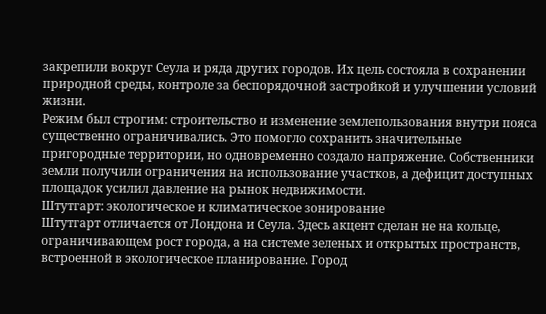закрепили вокруг Сеула и ряда других городов. Их цель состояла в сохранении природной среды, контроле за беспорядочной застройкой и улучшении условий жизни.
Режим был строгим: строительство и изменение землепользования внутри пояса существенно ограничивались. Это помогло сохранить значительные пригородные территории, но одновременно создало напряжение. Собственники земли получили ограничения на использование участков, а дефицит доступных площадок усилил давление на рынок недвижимости.
Штутгарт: экологическое и климатическое зонирование
Штутгарт отличается от Лондона и Сеула. Здесь акцент сделан не на кольце, ограничивающем рост города, а на системе зеленых и открытых пространств, встроенной в экологическое планирование. Город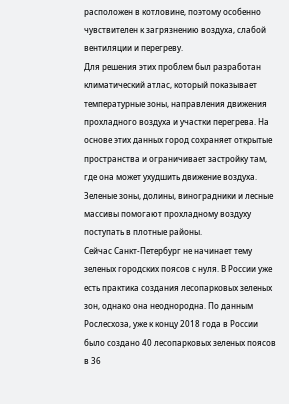расположен в котловине, поэтому особенно чувствителен к загрязнению воздуха, слабой вентиляции и перегреву.
Для решения этих проблем был разработан климатический атлас, который показывает температурные зоны, направления движения прохладного воздуха и участки перегрева. На основе этих данных город сохраняет открытые пространства и ограничивает застройку там, где она может ухудшить движение воздуха. Зеленые зоны, долины, виноградники и лесные массивы помогают прохладному воздуху поступать в плотные районы.
Сейчас Санкт-Петербург не начинает тему зеленых городских поясов с нуля. В России уже есть практика создания лесопарковых зеленых зон, однако она неоднородна. По данным Рослесхоза, уже к концу 2018 года в России было создано 40 лесопарковых зеленых поясов в 36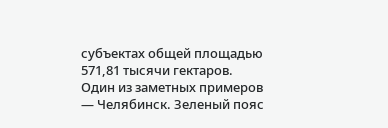субъектах общей площадью 571,81 тысячи гектаров.
Один из заметных примеров — Челябинск. Зеленый пояс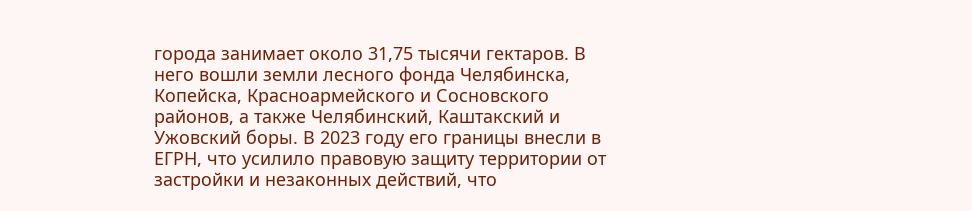города занимает около 31,75 тысячи гектаров. В него вошли земли лесного фонда Челябинска, Копейска, Красноармейского и Сосновского районов, а также Челябинский, Каштакский и Ужовский боры. В 2023 году его границы внесли в ЕГРН, что усилило правовую защиту территории от застройки и незаконных действий, что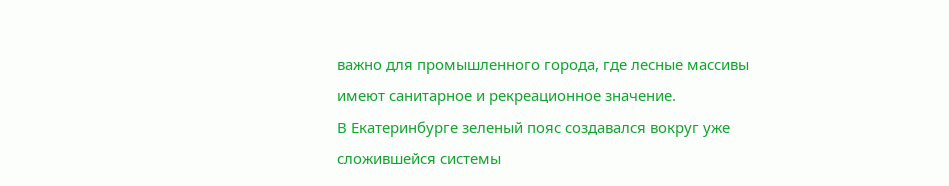важно для промышленного города, где лесные массивы имеют санитарное и рекреационное значение.
В Екатеринбурге зеленый пояс создавался вокруг уже сложившейся системы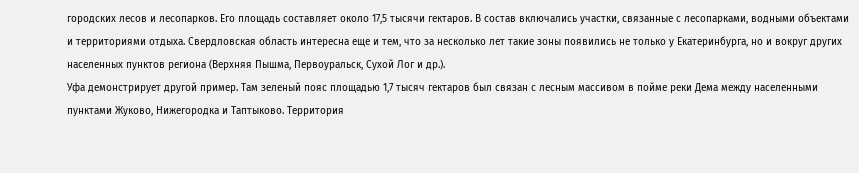городских лесов и лесопарков. Его площадь составляет около 17,5 тысячи гектаров. В состав включались участки, связанные с лесопарками, водными объектами и территориями отдыха. Свердловская область интересна еще и тем, что за несколько лет такие зоны появились не только у Екатеринбурга, но и вокруг других населенных пунктов региона (Верхняя Пышма, Первоуральск, Сухой Лог и др.).
Уфа демонстрирует другой пример. Там зеленый пояс площадью 1,7 тысяч гектаров был связан с лесным массивом в пойме реки Дема между населенными пунктами Жуково, Нижегородка и Таптыково. Территория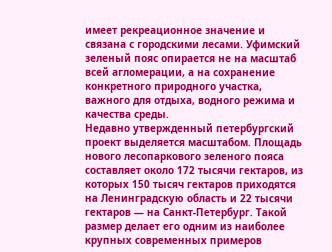имеет рекреационное значение и связана с городскими лесами. Уфимский зеленый пояс опирается не на масштаб всей агломерации, а на сохранение конкретного природного участка, важного для отдыха, водного режима и качества среды.
Недавно утвержденный петербургский проект выделяется масштабом. Площадь нового лесопаркового зеленого пояса составляет около 172 тысячи гектаров, из которых 150 тысяч гектаров приходятся на Ленинградскую область и 22 тысячи гектаров — на Санкт-Петербург. Такой размер делает его одним из наиболее крупных современных примеров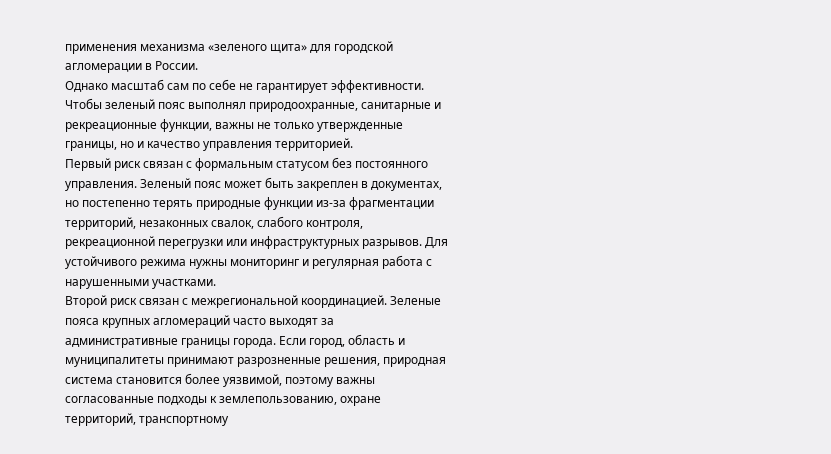применения механизма «зеленого щита» для городской агломерации в России.
Однако масштаб сам по себе не гарантирует эффективности. Чтобы зеленый пояс выполнял природоохранные, санитарные и рекреационные функции, важны не только утвержденные границы, но и качество управления территорией.
Первый риск связан с формальным статусом без постоянного управления. Зеленый пояс может быть закреплен в документах, но постепенно терять природные функции из-за фрагментации территорий, незаконных свалок, слабого контроля, рекреационной перегрузки или инфраструктурных разрывов. Для устойчивого режима нужны мониторинг и регулярная работа с нарушенными участками.
Второй риск связан с межрегиональной координацией. Зеленые пояса крупных агломераций часто выходят за административные границы города. Если город, область и муниципалитеты принимают разрозненные решения, природная система становится более уязвимой, поэтому важны согласованные подходы к землепользованию, охране территорий, транспортному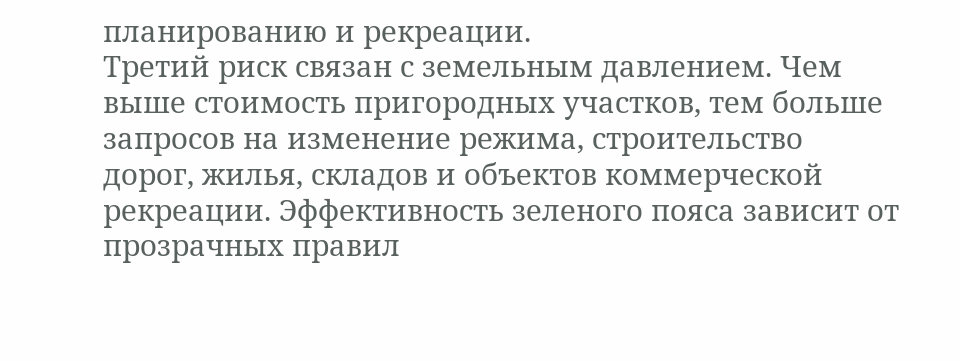планированию и рекреации.
Третий риск связан с земельным давлением. Чем выше стоимость пригородных участков, тем больше запросов на изменение режима, строительство дорог, жилья, складов и объектов коммерческой рекреации. Эффективность зеленого пояса зависит от прозрачных правил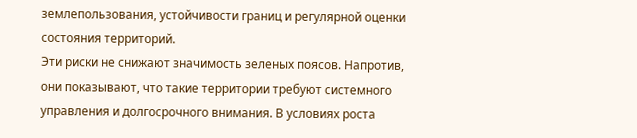землепользования, устойчивости границ и регулярной оценки состояния территорий.
Эти риски не снижают значимость зеленых поясов. Напротив, они показывают, что такие территории требуют системного управления и долгосрочного внимания. В условиях роста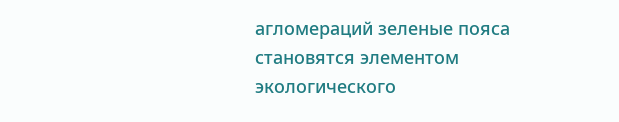агломераций зеленые пояса становятся элементом экологического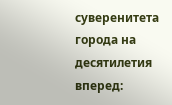суверенитета города на десятилетия вперед: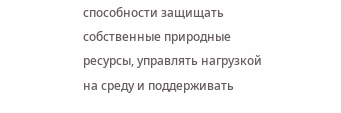способности защищать собственные природные ресурсы, управлять нагрузкой на среду и поддерживать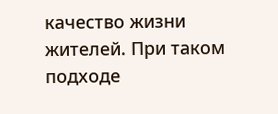качество жизни жителей. При таком подходе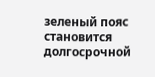зеленый пояс становится долгосрочной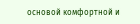основой комфортной и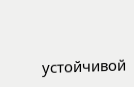устойчивой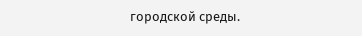городской среды.